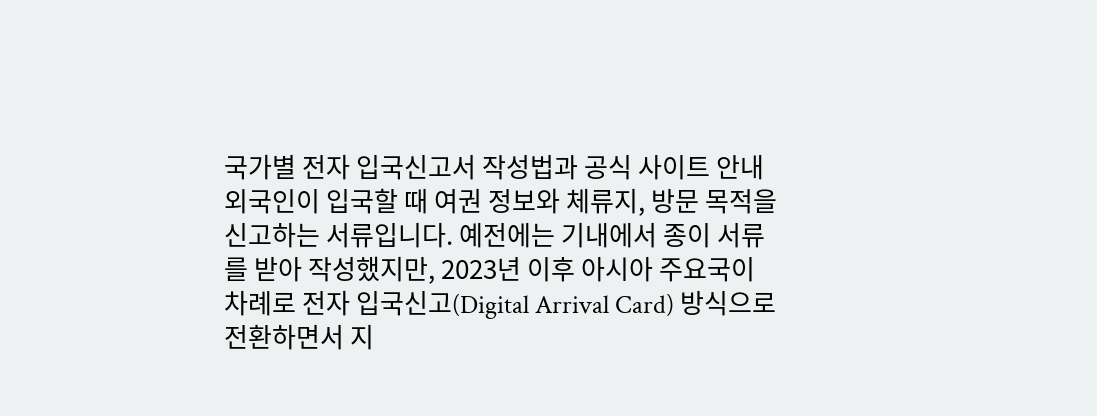국가별 전자 입국신고서 작성법과 공식 사이트 안내
외국인이 입국할 때 여권 정보와 체류지, 방문 목적을 신고하는 서류입니다. 예전에는 기내에서 종이 서류를 받아 작성했지만, 2023년 이후 아시아 주요국이 차례로 전자 입국신고(Digital Arrival Card) 방식으로 전환하면서 지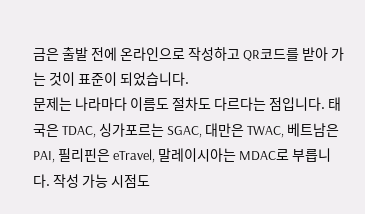금은 출발 전에 온라인으로 작성하고 QR코드를 받아 가는 것이 표준이 되었습니다.
문제는 나라마다 이름도 절차도 다르다는 점입니다. 태국은 TDAC, 싱가포르는 SGAC, 대만은 TWAC, 베트남은 PAI, 필리핀은 eTravel, 말레이시아는 MDAC로 부릅니다. 작성 가능 시점도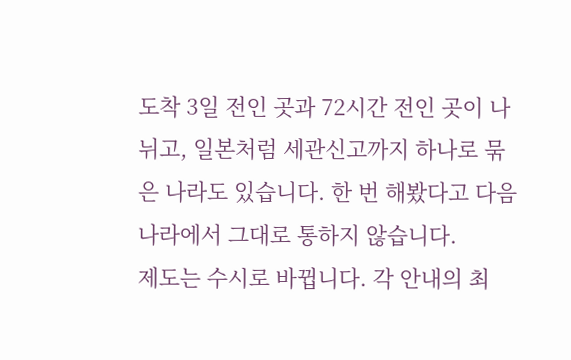도착 3일 전인 곳과 72시간 전인 곳이 나뉘고, 일본처럼 세관신고까지 하나로 묶은 나라도 있습니다. 한 번 해봤다고 다음 나라에서 그대로 통하지 않습니다.
제도는 수시로 바뀝니다. 각 안내의 최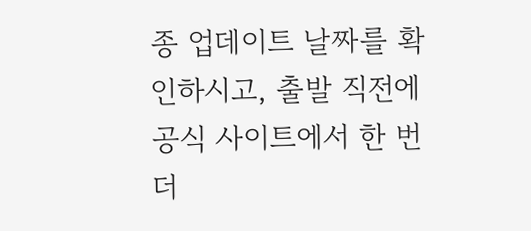종 업데이트 날짜를 확인하시고, 출발 직전에 공식 사이트에서 한 번 더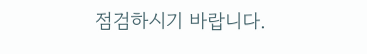점검하시기 바랍니다.